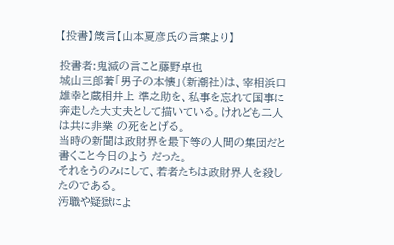【投書】箴言【山本夏彦氏の言葉より】

投書者:鬼滅の言こと藤野卓也
城山三郎著「男子の本懐」(新潮社)は、宰相浜口雄幸と蔵相井上 準之助を、私事を忘れて国事に奔走した大丈夫として描いている。けれども二人は共に非業 の死をとげる。
当時の新聞は政財界を最下等の人間の集団だと書くこと今日のよう だった。
それをうのみにして、若者たちは政財界人を殺したのである。
汚職や疑獄によ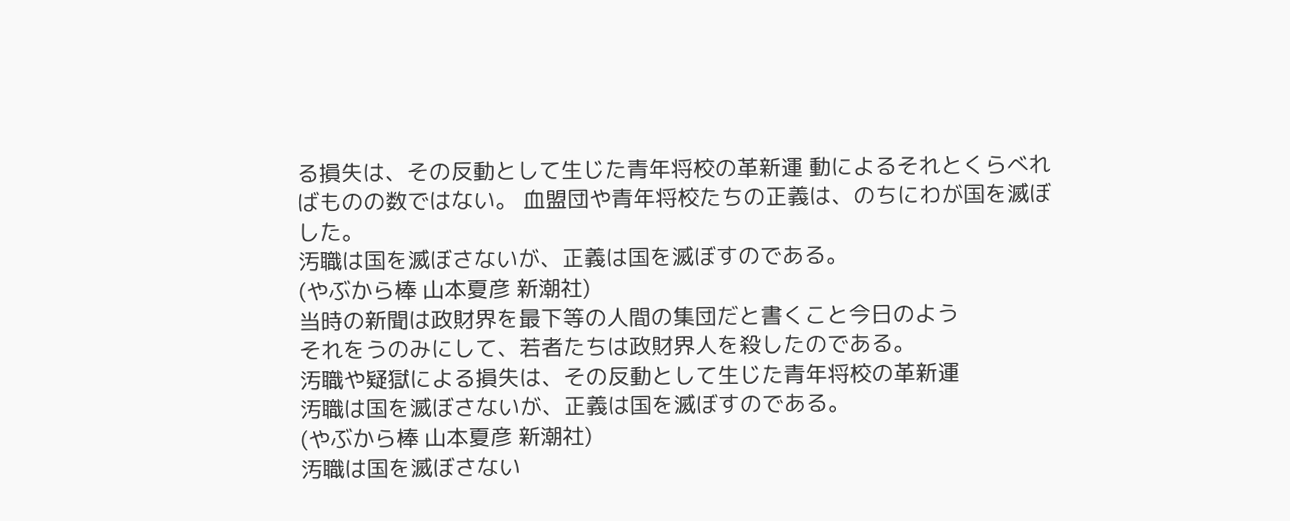る損失は、その反動として生じた青年将校の革新運 動によるそれとくらべればものの数ではない。 血盟団や青年将校たちの正義は、のちにわが国を滅ぼした。
汚職は国を滅ぼさないが、正義は国を滅ぼすのである。
(やぶから棒 山本夏彦 新潮社)
当時の新聞は政財界を最下等の人間の集団だと書くこと今日のよう
それをうのみにして、若者たちは政財界人を殺したのである。
汚職や疑獄による損失は、その反動として生じた青年将校の革新運
汚職は国を滅ぼさないが、正義は国を滅ぼすのである。
(やぶから棒 山本夏彦 新潮社)
汚職は国を滅ぼさない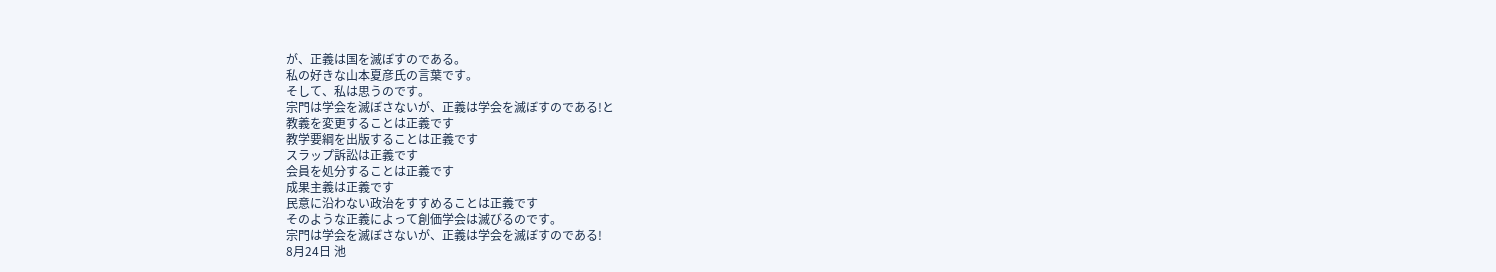が、正義は国を滅ぼすのである。
私の好きな山本夏彦氏の言葉です。
そして、私は思うのです。
宗門は学会を滅ぼさないが、正義は学会を滅ぼすのである!と
教義を変更することは正義です
教学要綱を出版することは正義です
スラップ訴訟は正義です
会員を処分することは正義です
成果主義は正義です
民意に沿わない政治をすすめることは正義です
そのような正義によって創価学会は滅びるのです。
宗門は学会を滅ぼさないが、正義は学会を滅ぼすのである!
8月24日 池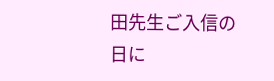田先生ご入信の日に